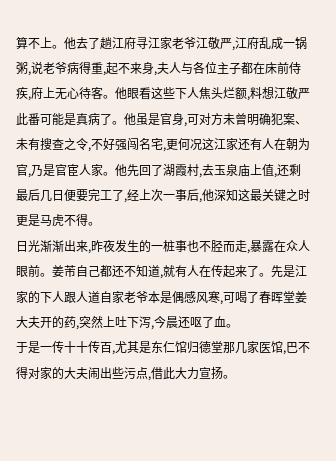算不上。他去了趟江府寻江家老爷江敬严,江府乱成一锅粥,说老爷病得重,起不来身,夫人与各位主子都在床前侍疾,府上无心待客。他眼看这些下人焦头烂额,料想江敬严此番可能是真病了。他虽是官身,可对方未曾明确犯案、未有搜查之令,不好强闯名宅,更何况这江家还有人在朝为官,乃是官宦人家。他先回了湖霞村,去玉泉庙上值,还剩最后几日便要完工了,经上次一事后,他深知这最关键之时更是马虎不得。
日光渐渐出来,昨夜发生的一桩事也不胫而走,暴露在众人眼前。姜芾自己都还不知道,就有人在传起来了。先是江家的下人跟人道自家老爷本是偶感风寒,可喝了春晖堂姜大夫开的药,突然上吐下泻,今晨还呕了血。
于是一传十十传百,尤其是东仁馆归德堂那几家医馆,巴不得对家的大夫闹出些污点,借此大力宣扬。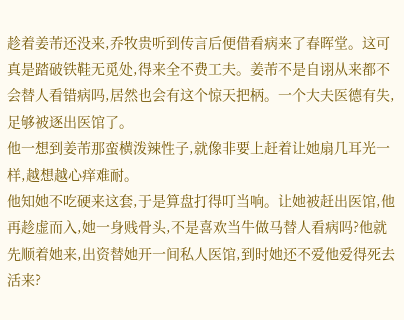趁着姜芾还没来,乔牧贵听到传言后便借看病来了春晖堂。这可真是踏破铁鞋无觅处,得来全不费工夫。姜芾不是自诩从来都不会替人看错病吗,居然也会有这个惊天把柄。一个大夫医德有失,足够被逐出医馆了。
他一想到姜芾那蛮横泼辣性子,就像非要上赶着让她扇几耳光一样,越想越心痒难耐。
他知她不吃硬来这套,于是算盘打得叮当响。让她被赶出医馆,他再趁虚而入,她一身贱骨头,不是喜欢当牛做马替人看病吗?他就先顺着她来,出资替她开一间私人医馆,到时她还不爱他爱得死去活来?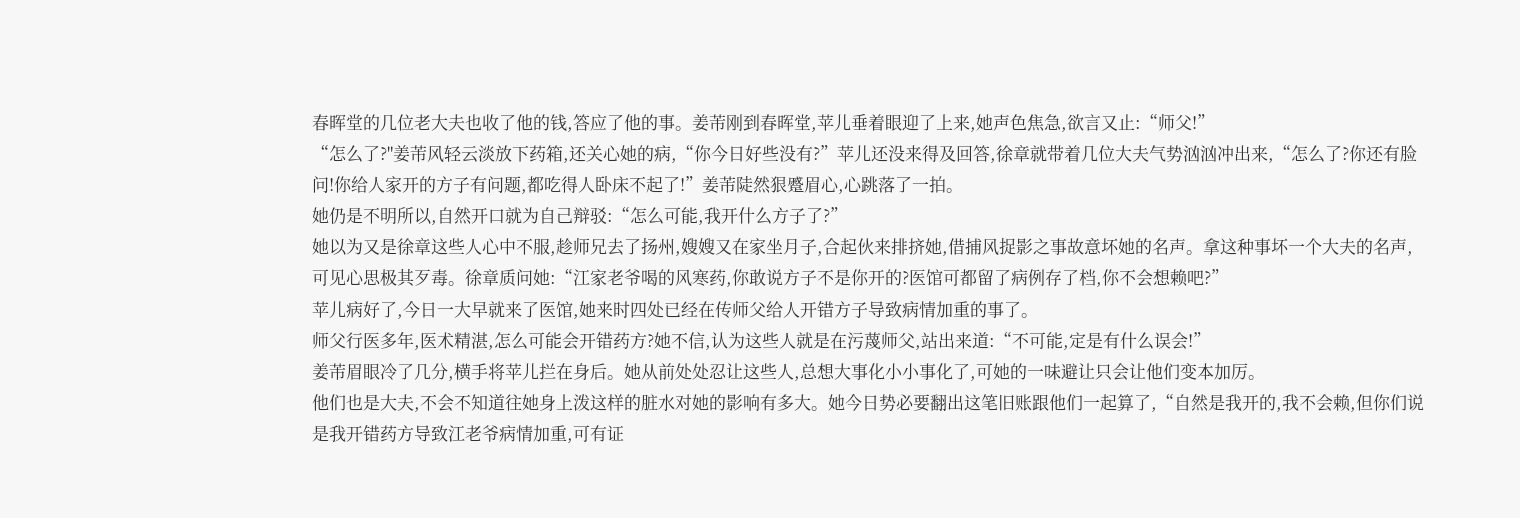春晖堂的几位老大夫也收了他的钱,答应了他的事。姜芾刚到春晖堂,苹儿垂着眼迎了上来,她声色焦急,欲言又止:“师父!”
“怎么了?"姜芾风轻云淡放下药箱,还关心她的病,“你今日好些没有?”苹儿还没来得及回答,徐章就带着几位大夫气势汹汹冲出来,“怎么了?你还有脸问!你给人家开的方子有问题,都吃得人卧床不起了!”姜芾陡然狠蹙眉心,心跳落了一拍。
她仍是不明所以,自然开口就为自己辩驳:“怎么可能,我开什么方子了?”
她以为又是徐章这些人心中不服,趁师兄去了扬州,嫂嫂又在家坐月子,合起伙来排挤她,借捕风捉影之事故意坏她的名声。拿这种事坏一个大夫的名声,可见心思极其歹毒。徐章质问她:“江家老爷喝的风寒药,你敢说方子不是你开的?医馆可都留了病例存了档,你不会想赖吧?”
苹儿病好了,今日一大早就来了医馆,她来时四处已经在传师父给人开错方子导致病情加重的事了。
师父行医多年,医术精湛,怎么可能会开错药方?她不信,认为这些人就是在污蔑师父,站出来道:“不可能,定是有什么误会!”
姜芾眉眼冷了几分,横手将苹儿拦在身后。她从前处处忍让这些人,总想大事化小小事化了,可她的一味避让只会让他们变本加厉。
他们也是大夫,不会不知道往她身上泼这样的脏水对她的影响有多大。她今日势必要翻出这笔旧账跟他们一起算了,“自然是我开的,我不会赖,但你们说是我开错药方导致江老爷病情加重,可有证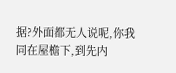据?外面都无人说呢,你我同在屋檐下,到先内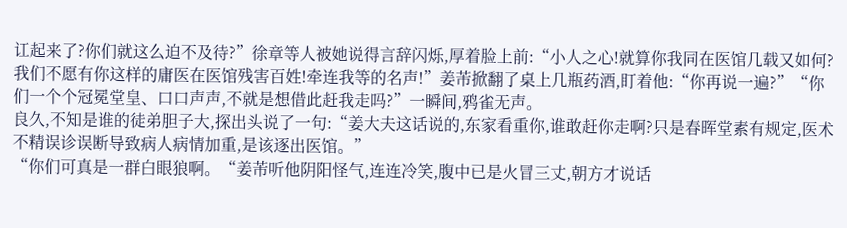讧起来了?你们就这么迫不及待?”徐章等人被她说得言辞闪烁,厚着脸上前:“小人之心!就算你我同在医馆几载又如何?我们不愿有你这样的庸医在医馆残害百姓!牵连我等的名声!”姜芾掀翻了桌上几瓶药酒,盯着他:“你再说一遍?”“你们一个个冠冕堂皇、口口声声,不就是想借此赶我走吗?”一瞬间,鸦雀无声。
良久,不知是谁的徒弟胆子大,探出头说了一句:“姜大夫这话说的,东家看重你,谁敢赶你走啊?只是春晖堂素有规定,医术不精误诊误断导致病人病情加重,是该逐出医馆。”
“你们可真是一群白眼狼啊。“姜芾听他阴阳怪气,连连冷笑,腹中已是火冒三丈,朝方才说话